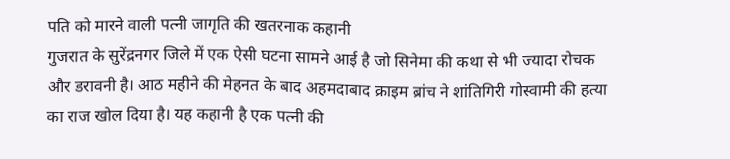पति को मारने वाली पत्नी जागृति की खतरनाक कहानी
गुजरात के सुरेंद्रनगर जिले में एक ऐसी घटना सामने आई है जो सिनेमा की कथा से भी ज्यादा रोचक और डरावनी है। आठ महीने की मेहनत के बाद अहमदाबाद क्राइम ब्रांच ने शांतिगिरी गोस्वामी की हत्या का राज खोल दिया है। यह कहानी है एक पत्नी की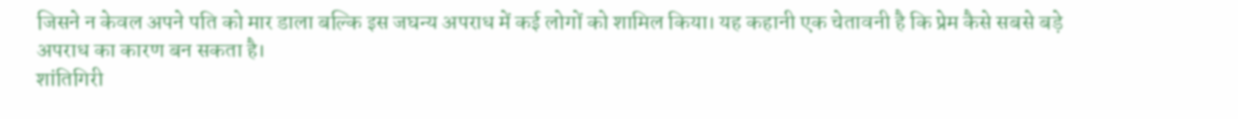जिसने न केवल अपने पति को मार डाला बल्कि इस जघन्य अपराध में कई लोगों को शामिल किया। यह कहानी एक चेतावनी है कि प्रेम कैसे सबसे बड़े अपराध का कारण बन सकता है।
शांतिगिरी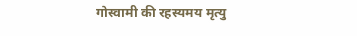गोस्वामी की रहस्यमय मृत्यु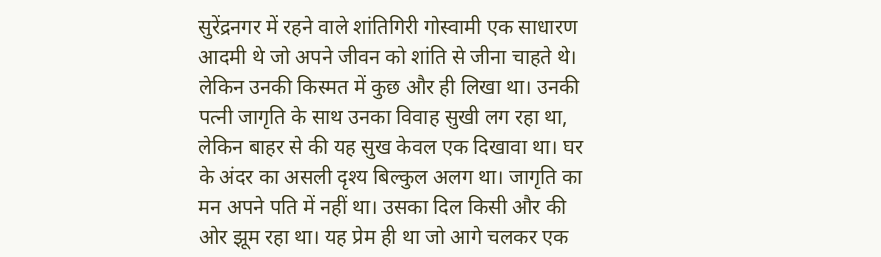सुरेंद्रनगर में रहने वाले शांतिगिरी गोस्वामी एक साधारण आदमी थे जो अपने जीवन को शांति से जीना चाहते थे। लेकिन उनकी किस्मत में कुछ और ही लिखा था। उनकी पत्नी जागृति के साथ उनका विवाह सुखी लग रहा था, लेकिन बाहर से की यह सुख केवल एक दिखावा था। घर के अंदर का असली दृश्य बिल्कुल अलग था। जागृति का मन अपने पति में नहीं था। उसका दिल किसी और की ओर झूम रहा था। यह प्रेम ही था जो आगे चलकर एक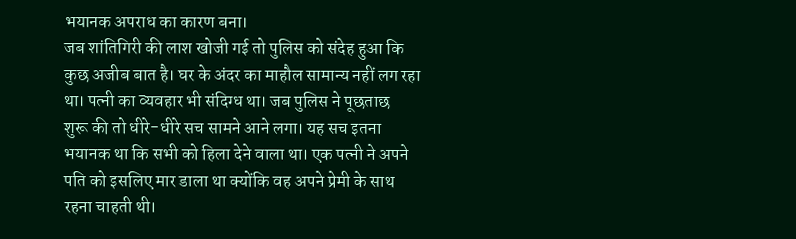भयानक अपराध का कारण बना।
जब शांतिगिरी की लाश खोजी गई तो पुलिस को संदेह हुआ कि कुछ अजीब बात है। घर के अंदर का माहौल सामान्य नहीं लग रहा था। पत्नी का व्यवहार भी संदिग्ध था। जब पुलिस ने पूछताछ शुरू की तो धीरे-धीरे सच सामने आने लगा। यह सच इतना भयानक था कि सभी को हिला देने वाला था। एक पत्नी ने अपने पति को इसलिए मार डाला था क्योंकि वह अपने प्रेमी के साथ रहना चाहती थी।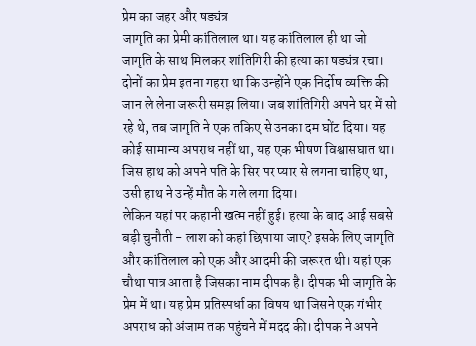प्रेम का जहर और षड्यंत्र
जागृति का प्रेमी कांतिलाल था। यह कांतिलाल ही था जो जागृति के साथ मिलकर शांतिगिरी की हत्या का षड्यंत्र रचा। दोनों का प्रेम इतना गहरा था कि उन्होंने एक निर्दोष व्यक्ति की जान ले लेना जरूरी समझ लिया। जब शांतिगिरी अपने घर में सो रहे थे, तब जागृति ने एक तकिए से उनका दम घोंट दिया। यह कोई सामान्य अपराध नहीं था, यह एक भीषण विश्वासघात था। जिस हाथ को अपने पति के सिर पर प्यार से लगना चाहिए था, उसी हाथ ने उन्हें मौत के गले लगा दिया।
लेकिन यहां पर कहानी खत्म नहीं हुई। हत्या के बाद आई सबसे बड़ी चुनौती - लाश को कहां छिपाया जाए? इसके लिए जागृति और कांतिलाल को एक और आदमी की जरूरत थी। यहां एक चौथा पात्र आता है जिसका नाम दीपक है। दीपक भी जागृति के प्रेम में था। यह प्रेम प्रतिस्पर्धा का विषय था जिसने एक गंभीर अपराध को अंजाम तक पहुंचने में मदद की। दीपक ने अपने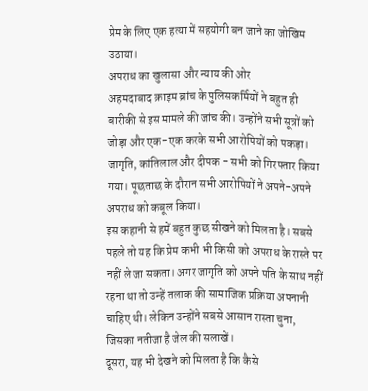प्रेम के लिए एक हत्या में सहयोगी बन जाने का जोखिम उठाया।
अपराध का खुलासा और न्याय की ओर
अहमदाबाद क्राइम ब्रांच के पुलिसकर्मियों ने बहुत ही बारीकी से इस मामले की जांच की। उन्होंने सभी सूत्रों को जोड़ा और एक-एक करके सभी आरोपियों को पकड़ा। जागृति, कांतिलाल और दीपक - सभी को गिरफ्तार किया गया। पूछताछ के दौरान सभी आरोपियों ने अपने-अपने अपराध को कबूल किया।
इस कहानी से हमें बहुत कुछ सीखने को मिलता है। सबसे पहले तो यह कि प्रेम कभी भी किसी को अपराध के रास्ते पर नहीं ले जा सकता। अगर जागृति को अपने पति के साथ नहीं रहना था तो उन्हें तलाक की सामाजिक प्रक्रिया अपनानी चाहिए थी। लेकिन उन्होंने सबसे आसान रास्ता चुना, जिसका नतीजा है जेल की सलाखें।
दूसरा, यह भी देखने को मिलता है कि कैसे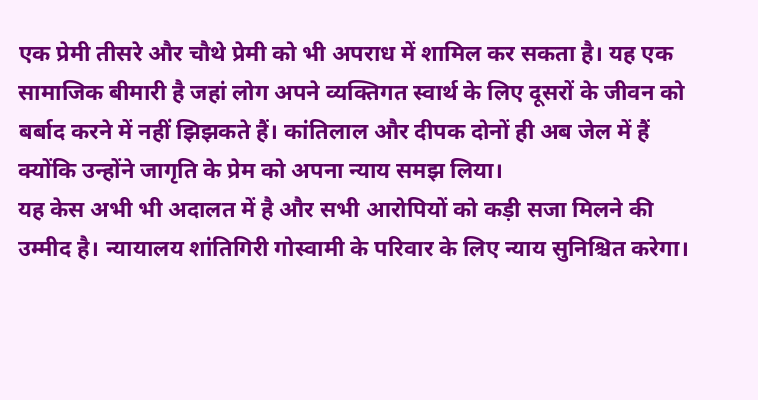एक प्रेमी तीसरे और चौथे प्रेमी को भी अपराध में शामिल कर सकता है। यह एक सामाजिक बीमारी है जहां लोग अपने व्यक्तिगत स्वार्थ के लिए दूसरों के जीवन को बर्बाद करने में नहीं झिझकते हैं। कांतिलाल और दीपक दोनों ही अब जेल में हैं क्योंकि उन्होंने जागृति के प्रेम को अपना न्याय समझ लिया।
यह केस अभी भी अदालत में है और सभी आरोपियों को कड़ी सजा मिलने की उम्मीद है। न्यायालय शांतिगिरी गोस्वामी के परिवार के लिए न्याय सुनिश्चित करेगा।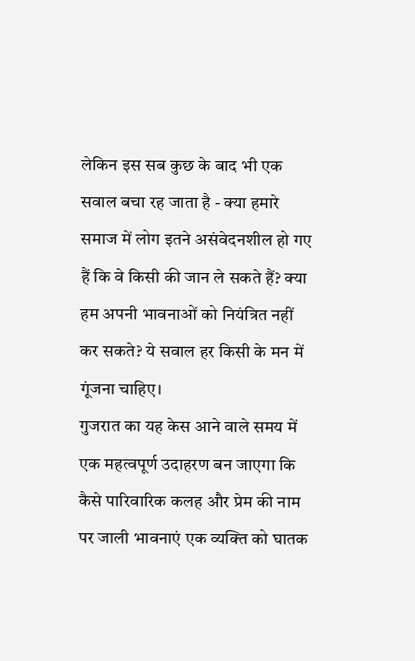लेकिन इस सब कुछ के बाद भी एक सवाल बचा रह जाता है - क्या हमारे समाज में लोग इतने असंवेदनशील हो गए हैं कि वे किसी की जान ले सकते हैं? क्या हम अपनी भावनाओं को नियंत्रित नहीं कर सकते? ये सवाल हर किसी के मन में गूंजना चाहिए।
गुजरात का यह केस आने वाले समय में एक महत्वपूर्ण उदाहरण बन जाएगा कि कैसे पारिवारिक कलह और प्रेम की नाम पर जाली भावनाएं एक व्यक्ति को घातक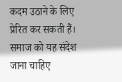कदम उठाने के लिए प्रेरित कर सकती हैं। समाज को यह संदेश जाना चाहिए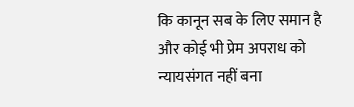कि कानून सब के लिए समान है और कोई भी प्रेम अपराध को न्यायसंगत नहीं बना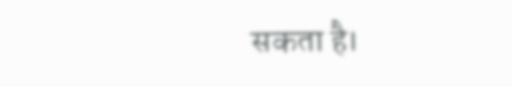सकता है।